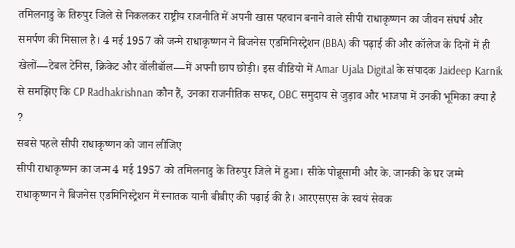तमिलनाडु के तिरुपुर जिले से निकलकर राष्ट्रीय राजनीति में अपनी खास पहचान बनाने वाले सीपी राधाकृष्णन का जीवन संघर्ष और समर्पण की मिसाल है। 4 मई 1957 को जन्मे राधाकृष्णन ने बिजनेस एडमिनिस्ट्रेशन (BBA) की पढ़ाई की और कॉलेज के दिनों में ही खेलों—टेबल टेनिस, क्रिकेट और वॉलीबॉल—में अपनी छाप छोड़ी। इस वीडियो में Amar Ujala Digital के संपादक Jaideep Karnik से समझिए कि CP Radhakrishnan कौन हैं, उनका राजनीतिक सफर, OBC समुदाय से जुड़ाव और भाजपा में उनकी भूमिका क्या है ?
सबसे पहले सीपी राधाकृष्णन को जान लीजिए
सीपी राधाकृष्णन का जन्म 4 मई 1957 को तमिलनाडु के तिरुपुर जिले में हुआ। सीके पोन्नूसामी और के. जानकी के घर जम्मे राधाकृष्णन ने बिजनेस एडमिनिस्ट्रेशन में स्नातक यानी बीबीए की पढ़ाई की है। आरएसएस के स्वयं सेवक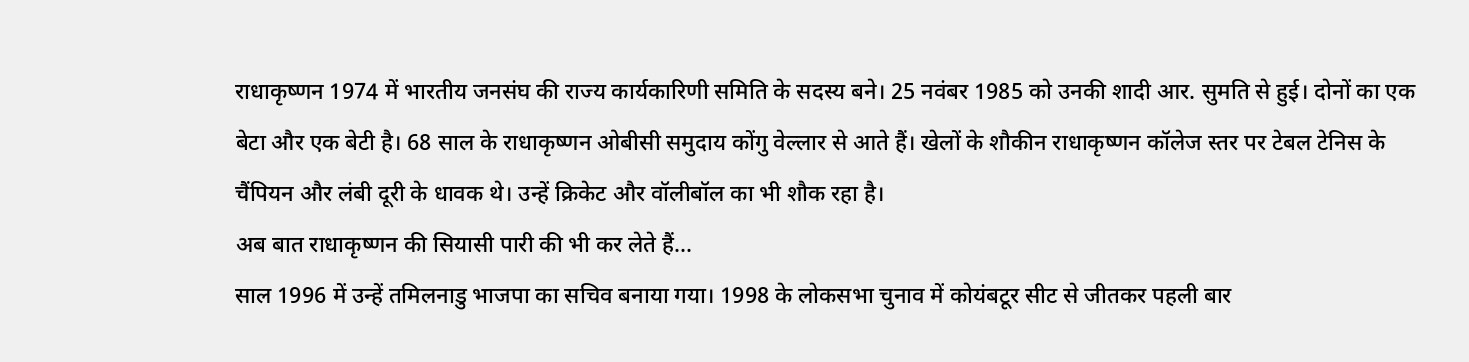राधाकृष्णन 1974 में भारतीय जनसंघ की राज्य कार्यकारिणी समिति के सदस्य बने। 25 नवंबर 1985 को उनकी शादी आर. सुमति से हुई। दोनों का एक बेटा और एक बेटी है। 68 साल के राधाकृष्णन ओबीसी समुदाय कोंगु वेल्लार से आते हैं। खेलों के शौकीन राधाकृष्णन कॉलेज स्तर पर टेबल टेनिस के चैंपियन और लंबी दूरी के धावक थे। उन्हें क्रिकेट और वॉलीबॉल का भी शौक रहा है।
अब बात राधाकृष्णन की सियासी पारी की भी कर लेते हैं...
साल 1996 में उन्हें तमिलनाडु भाजपा का सचिव बनाया गया। 1998 के लोकसभा चुनाव में कोयंबटूर सीट से जीतकर पहली बार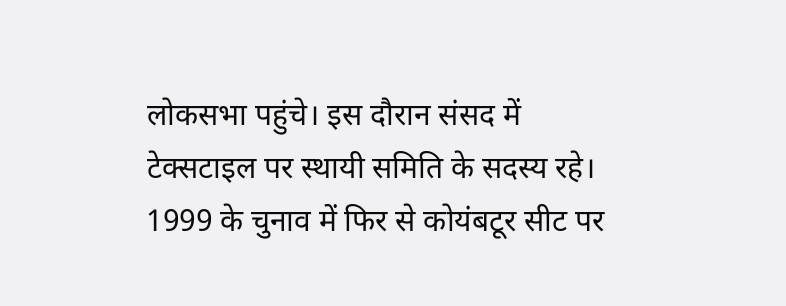लोकसभा पहुंचे। इस दौरान संसद में टेक्सटाइल पर स्थायी समिति के सदस्य रहे। 1999 के चुनाव में फिर से कोयंबटूर सीट पर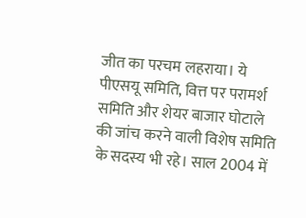जीत का परचम लहराया। ये पीएसयू समिति, वित्त पर परामर्श समिति और शेयर बाजार घोटाले की जांच करने वाली विशेष समिति के सदस्य भी रहे। साल 2004 में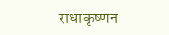राधाकृष्णन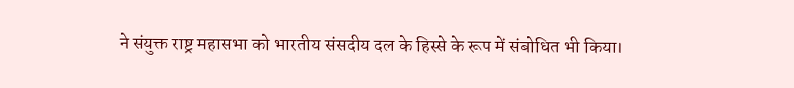ने संयुक्त राष्ट्र महासभा को भारतीय संसदीय दल के हिस्से के रूप में संबोधित भी किया।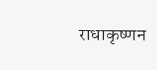राधाकृष्णन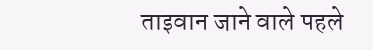ताइवान जाने वाले पहले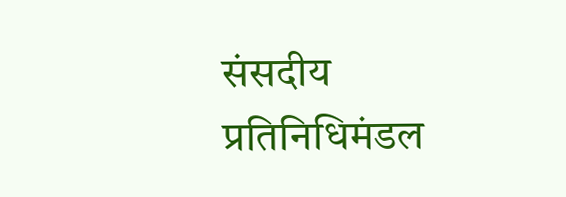संसदीय प्रतिनिधिमंडल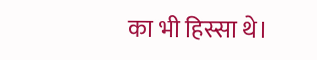का भी हिस्सा थे।